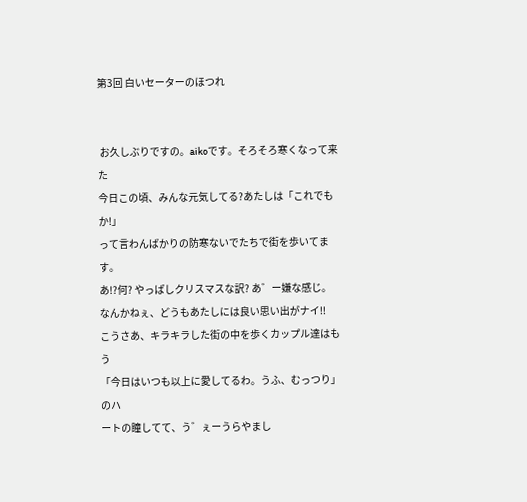第3回 白いセーターのほつれ


 お久しぶりですの。aikoです。そろそろ寒くなって来た
今日この頃、みんな元気してる?あたしは「これでもか!」
って言わんばかりの防寒ないでたちで街を歩いてます。
あ!?何? やっぱしクリスマスな訳? あ゛ー嫌な感じ。
なんかねぇ、どうもあたしには良い思い出がナイ!!
こうさあ、キラキラした街の中を歩くカップル達はもう
「今日はいつも以上に愛してるわ。うふ、むっつり」のハ
ートの瞳してて、う゛ぇーうらやまし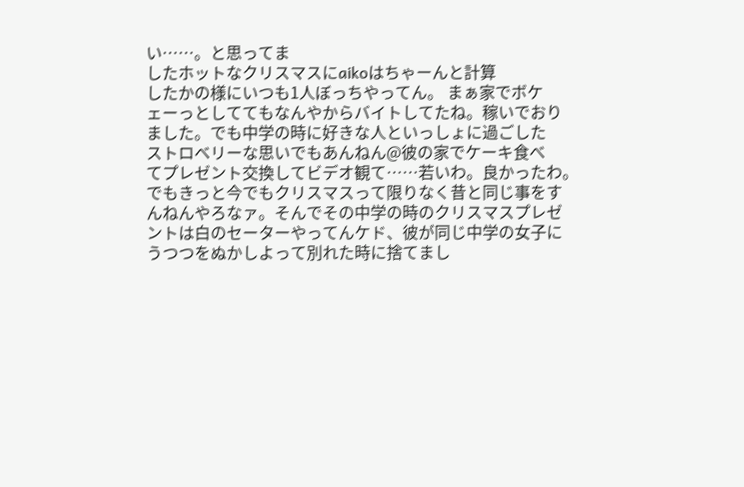い……。と思ってま
したホットなクリスマスにaikoはちゃーんと計算
したかの様にいつも1人ぼっちやってん。 まぁ家でボケ
ェーっとしててもなんやからバイトしてたね。稼いでおり
ました。でも中学の時に好きな人といっしょに過ごした
ストロベリーな思いでもあんねん@彼の家でケーキ食べ
てプレゼント交換してビデオ観て……若いわ。良かったわ。
でもきっと今でもクリスマスって限りなく昔と同じ事をす
んねんやろなァ。そんでその中学の時のクリスマスプレゼ
ントは白のセーターやってんケド、彼が同じ中学の女子に
うつつをぬかしよって別れた時に捨てまし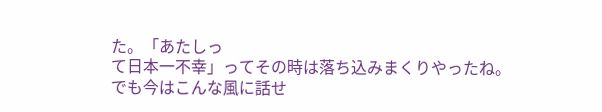た。「あたしっ
て日本一不幸」ってその時は落ち込みまくりやったね。
でも今はこんな風に話せ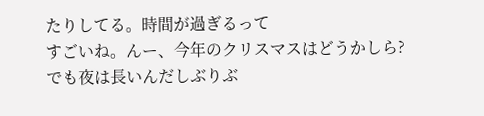たりしてる。時間が過ぎるって
すごいね。んー、今年のクリスマスはどうかしら?
でも夜は長いんだしぶりぶ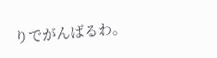りでがんばるわ。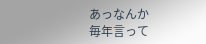あっなんか
毎年言って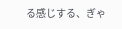る感じする、ぎゃ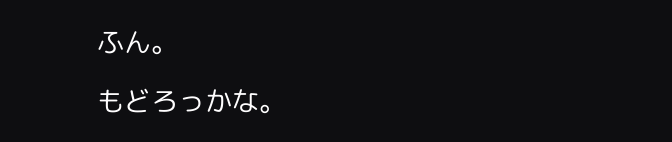ふん。

もどろっかな。